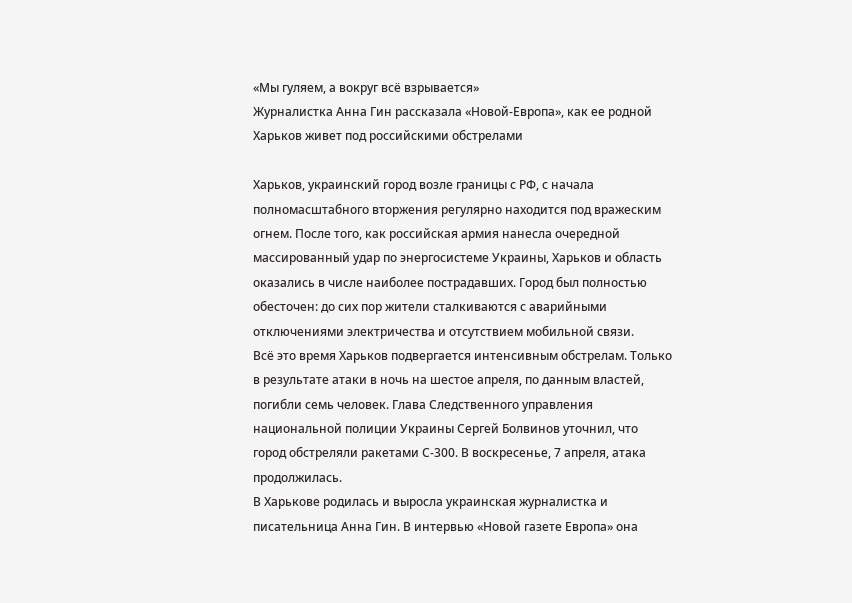«Мы гуляем, а вокруг всё взрывается»
Журналистка Анна Гин рассказала «Новой-Европа», как ее родной Харьков живет под российскими обстрелами

Харьков, украинский город возле границы с РФ, с начала полномасштабного вторжения регулярно находится под вражеским огнем. После того, как российская армия нанесла очередной массированный удар по энергосистеме Украины, Харьков и область оказались в числе наиболее пострадавших. Город был полностью обесточен: до сих пор жители сталкиваются с аварийными отключениями электричества и отсутствием мобильной связи.
Всё это время Харьков подвергается интенсивным обстрелам. Только в результате атаки в ночь на шестое апреля, по данным властей, погибли семь человек. Глава Следственного управления национальной полиции Украины Сергей Болвинов уточнил, что город обстреляли ракетами С-300. В воскресенье, 7 апреля, атака продолжилась.
В Харькове родилась и выросла украинская журналистка и писательница Анна Гин. В интервью «Новой газете Европа» она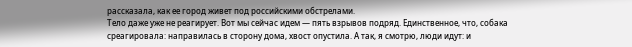рассказала, как ее город живет под российскими обстрелами.
Тело даже уже не реагирует. Вот мы сейчас идем — пять взрывов подряд. Единственное, что, собака среагировала: направилась в сторону дома, хвост опустила. А так, я смотрю, люди идут: и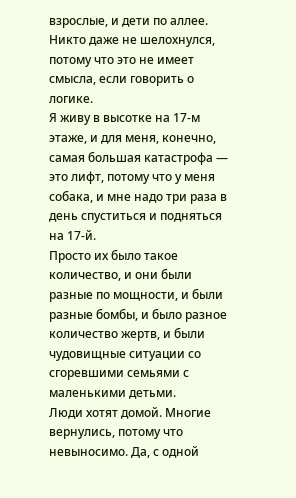взрослые, и дети по аллее. Никто даже не шелохнулся, потому что это не имеет смысла, если говорить о логике.
Я живу в высотке на 17-м этаже, и для меня, конечно, самая большая катастрофа — это лифт, потому что у меня собака, и мне надо три раза в день спуститься и подняться на 17-й.
Просто их было такое количество, и они были разные по мощности, и были разные бомбы, и было разное количество жертв, и были чудовищные ситуации со сгоревшими семьями с маленькими детьми.
Люди хотят домой. Многие вернулись, потому что невыносимо. Да, с одной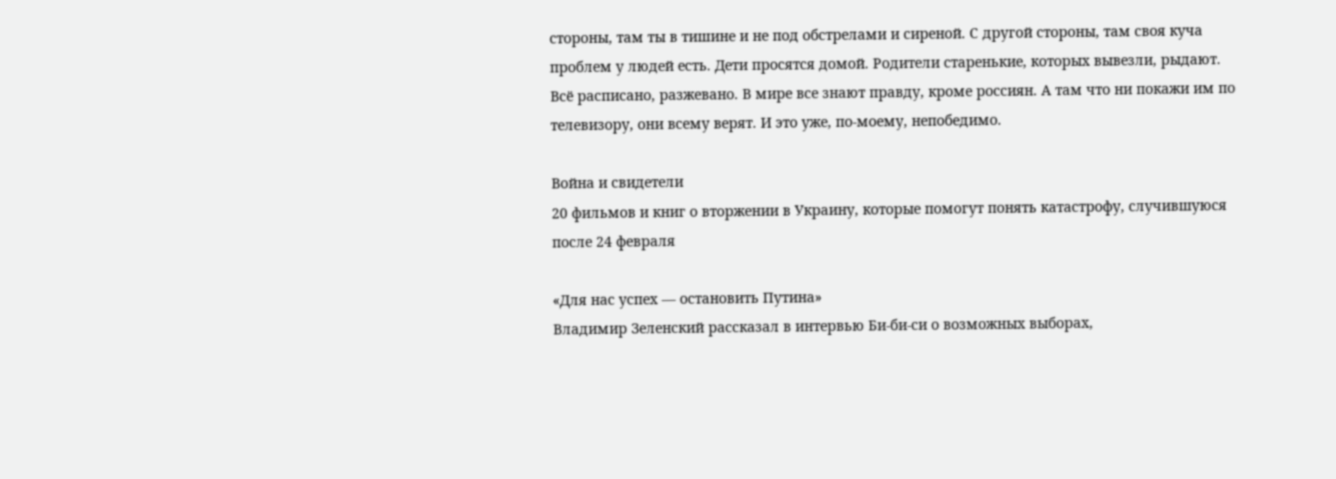стороны, там ты в тишине и не под обстрелами и сиреной. С другой стороны, там своя куча проблем у людей есть. Дети просятся домой. Родители старенькие, которых вывезли, рыдают.
Всё расписано, разжевано. В мире все знают правду, кроме россиян. А там что ни покажи им по телевизору, они всему верят. И это уже, по-моему, непобедимо.

Война и свидетели
20 фильмов и книг о вторжении в Украину, которые помогут понять катастрофу, случившуюся после 24 февраля

«Для нас успех — остановить Путина»
Владимир Зеленский рассказал в интервью Би-би-си о возможных выборах,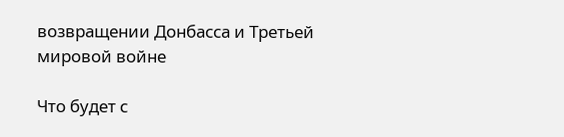возвращении Донбасса и Третьей мировой войне

Что будет с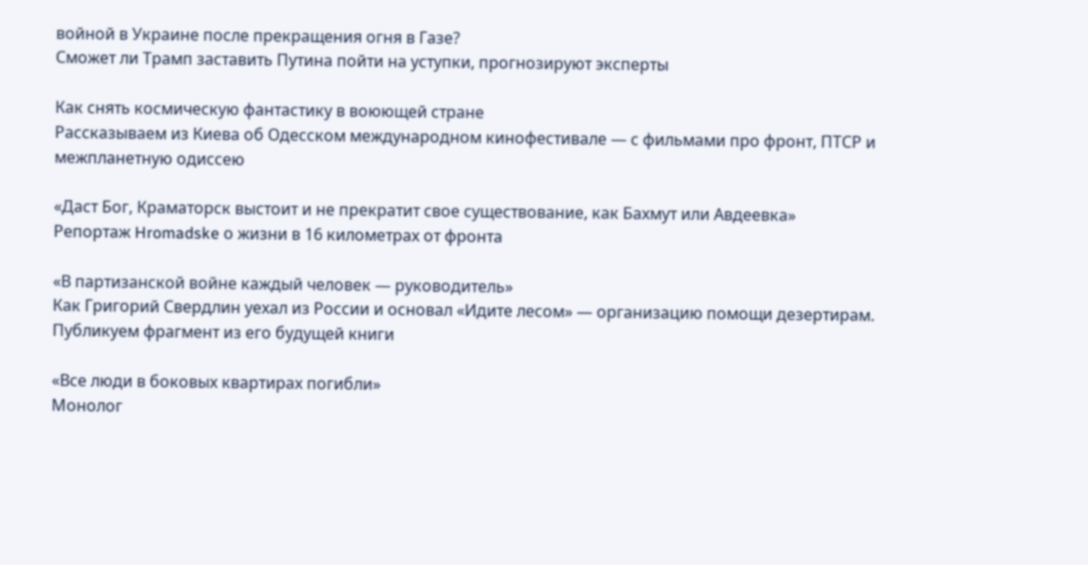войной в Украине после прекращения огня в Газе?
Сможет ли Трамп заставить Путина пойти на уступки, прогнозируют эксперты

Как снять космическую фантастику в воюющей стране
Рассказываем из Киева об Одесском международном кинофестивале — с фильмами про фронт, ПТСР и межпланетную одиссею

«Даст Бог, Краматорск выстоит и не прекратит свое существование, как Бахмут или Авдеевка»
Репортаж Hromadske о жизни в 16 километрах от фронта

«В партизанской войне каждый человек — руководитель»
Как Григорий Свердлин уехал из России и основал «Идите лесом» — организацию помощи дезертирам. Публикуем фрагмент из его будущей книги

«Все люди в боковых квартирах погибли»
Монолог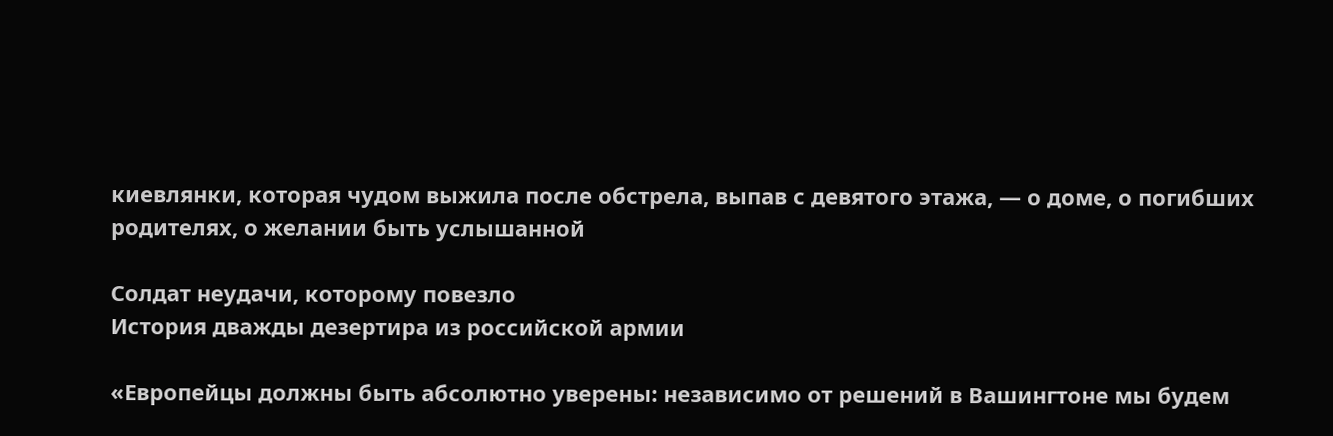киевлянки, которая чудом выжила после обстрела, выпав с девятого этажа, — о доме, о погибших родителях, о желании быть услышанной

Солдат неудачи, которому повезло
История дважды дезертира из российской армии

«Европейцы должны быть абсолютно уверены: независимо от решений в Вашингтоне мы будем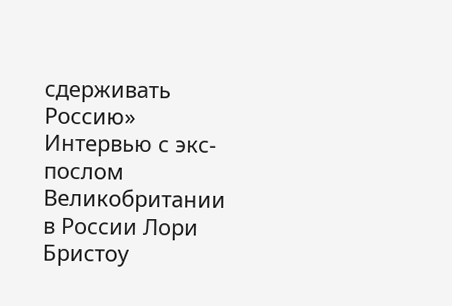сдерживать Россию»
Интервью с экс-послом Великобритании в России Лори Бристоу